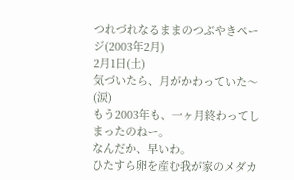つれづれなるままのつぶやきページ(2003年2月)
2月1日(土)
気づいたら、月がかわっていた〜(涙)
もう2003年も、一ヶ月終わってしまったのねー。
なんだか、早いわ。
ひたすら卵を産む我が家のメダカ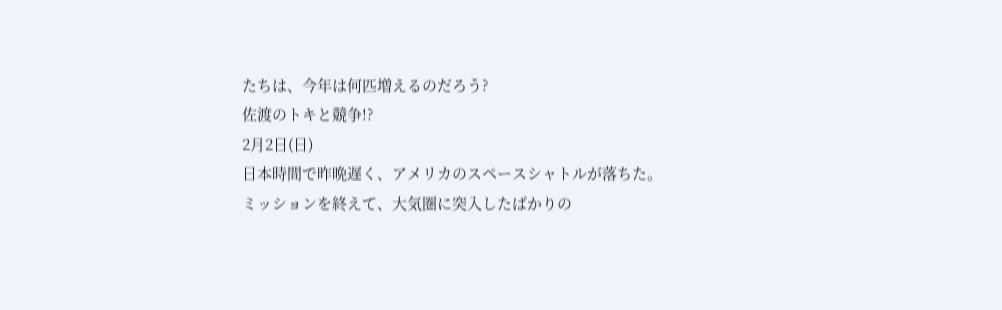たちは、今年は何匹増えるのだろう?
佐渡のトキと競争!?
2月2日(日)
日本時間で昨晩遅く、アメリカのスペースシャトルが落ちた。
ミッションを終えて、大気圏に突入したばかりの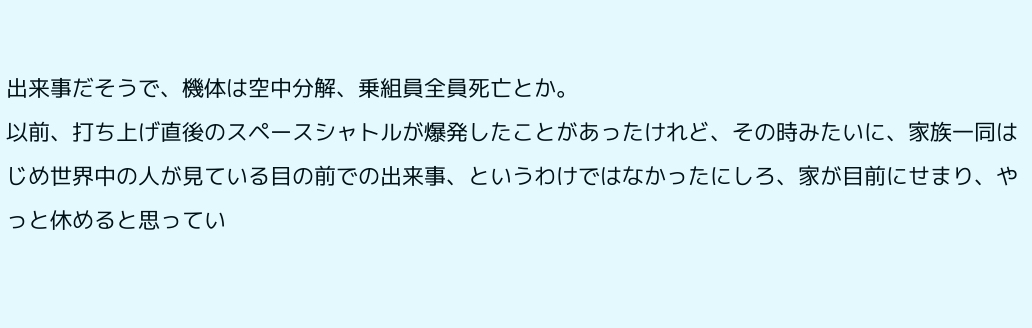出来事だそうで、機体は空中分解、乗組員全員死亡とか。
以前、打ち上げ直後のスペースシャトルが爆発したことがあったけれど、その時みたいに、家族一同はじめ世界中の人が見ている目の前での出来事、というわけではなかったにしろ、家が目前にせまり、やっと休めると思ってい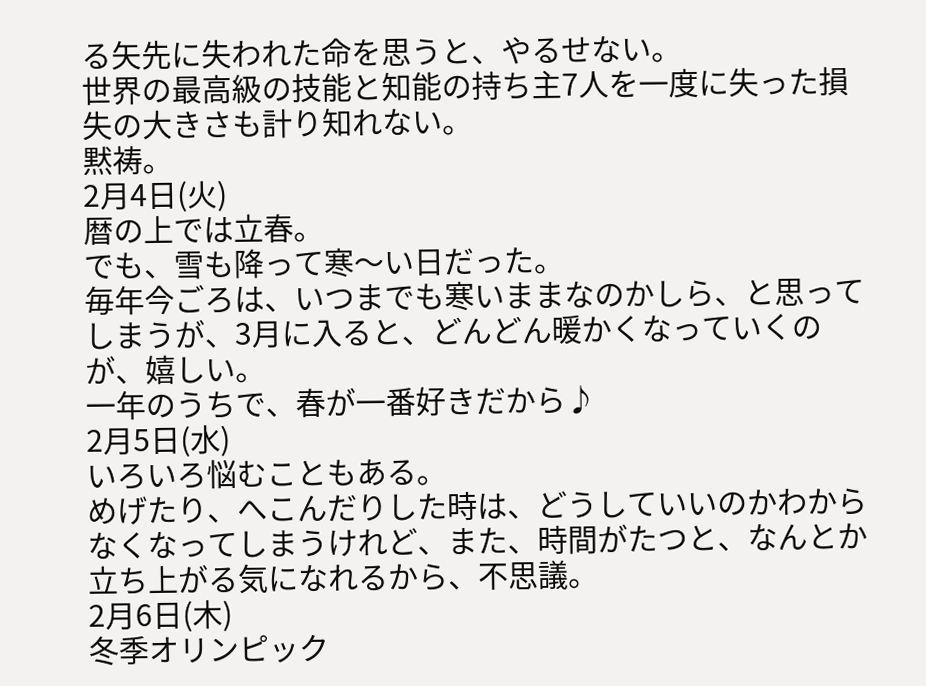る矢先に失われた命を思うと、やるせない。
世界の最高級の技能と知能の持ち主7人を一度に失った損失の大きさも計り知れない。
黙祷。
2月4日(火)
暦の上では立春。
でも、雪も降って寒〜い日だった。
毎年今ごろは、いつまでも寒いままなのかしら、と思ってしまうが、3月に入ると、どんどん暖かくなっていくのが、嬉しい。
一年のうちで、春が一番好きだから♪
2月5日(水)
いろいろ悩むこともある。
めげたり、へこんだりした時は、どうしていいのかわからなくなってしまうけれど、また、時間がたつと、なんとか立ち上がる気になれるから、不思議。
2月6日(木)
冬季オリンピック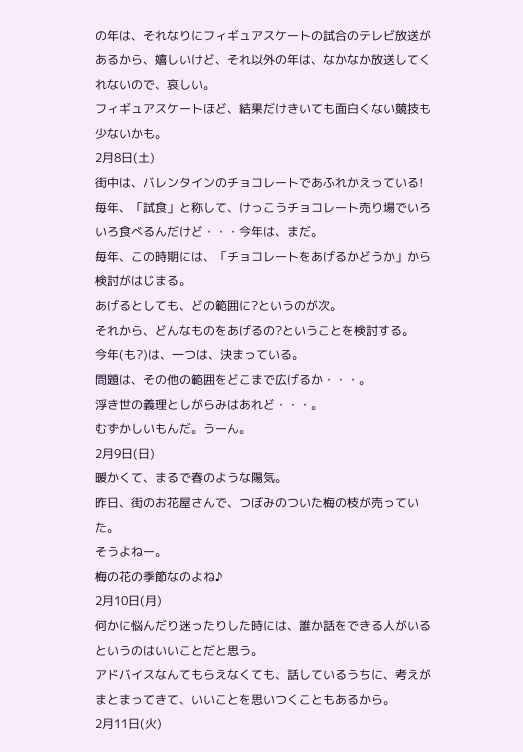の年は、それなりにフィギュアスケートの試合のテレビ放送があるから、嬉しいけど、それ以外の年は、なかなか放送してくれないので、哀しい。
フィギュアスケートほど、結果だけきいても面白くない競技も少ないかも。
2月8日(土)
街中は、バレンタインのチョコレートであふれかえっている!
毎年、「試食」と称して、けっこうチョコレート売り場でいろいろ食べるんだけど・・・今年は、まだ。
毎年、この時期には、「チョコレートをあげるかどうか」から検討がはじまる。
あげるとしても、どの範囲に?というのが次。
それから、どんなものをあげるの?ということを検討する。
今年(も?)は、一つは、決まっている。
問題は、その他の範囲をどこまで広げるか・・・。
浮き世の義理としがらみはあれど・・・。
むずかしいもんだ。うーん。
2月9日(日)
暖かくて、まるで春のような陽気。
昨日、街のお花屋さんで、つぼみのついた梅の枝が売っていた。
そうよねー。
梅の花の季節なのよね♪
2月10日(月)
何かに悩んだり迷ったりした時には、誰か話をできる人がいるというのはいいことだと思う。
アドバイスなんてもらえなくても、話しているうちに、考えがまとまってきて、いいことを思いつくこともあるから。
2月11日(火)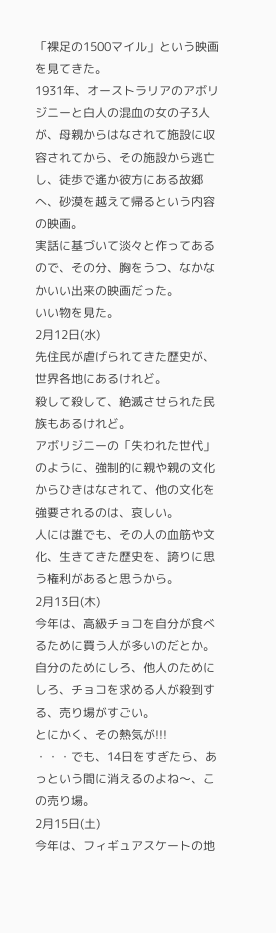「裸足の1500マイル」という映画を見てきた。
1931年、オーストラリアのアボリジニーと白人の混血の女の子3人が、母親からはなされて施設に収容されてから、その施設から逃亡し、徒歩で遙か彼方にある故郷へ、砂漠を越えて帰るという内容の映画。
実話に基づいて淡々と作ってあるので、その分、胸をうつ、なかなかいい出来の映画だった。
いい物を見た。
2月12日(水)
先住民が虐げられてきた歴史が、世界各地にあるけれど。
殺して殺して、絶滅させられた民族もあるけれど。
アボリジニーの「失われた世代」のように、強制的に親や親の文化からひきはなされて、他の文化を強要されるのは、哀しい。
人には誰でも、その人の血筋や文化、生きてきた歴史を、誇りに思う権利があると思うから。
2月13日(木)
今年は、高級チョコを自分が食べるために買う人が多いのだとか。
自分のためにしろ、他人のためにしろ、チョコを求める人が殺到する、売り場がすごい。
とにかく、その熱気が!!!
・・・でも、14日をすぎたら、あっという間に消えるのよね〜、この売り場。
2月15日(土)
今年は、フィギュアスケートの地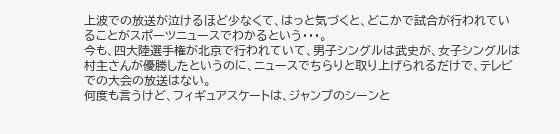上波での放送が泣けるほど少なくて、はっと気づくと、どこかで試合が行われていることがスポーツニュースでわかるという・・・。
今も、四大陸選手権が北京で行われていて、男子シングルは武史が、女子シングルは村主さんが優勝したというのに、ニュースでちらりと取り上げられるだけで、テレビでの大会の放送はない。
何度も言うけど、フィギュアスケートは、ジャンプのシーンと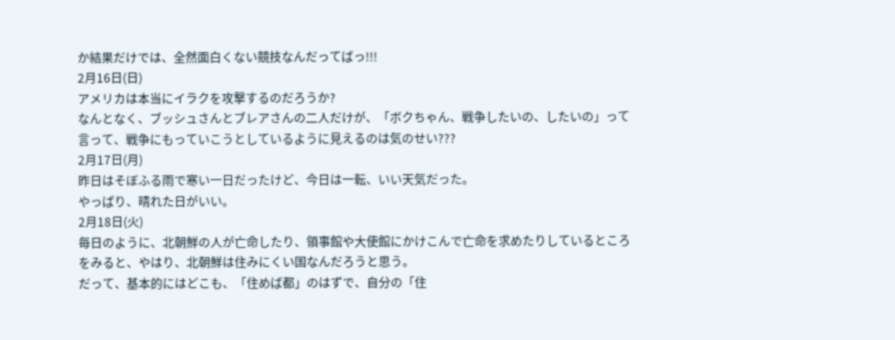か結果だけでは、全然面白くない競技なんだってばっ!!!
2月16日(日)
アメリカは本当にイラクを攻撃するのだろうか?
なんとなく、ブッシュさんとブレアさんの二人だけが、「ボクちゃん、戦争したいの、したいの」って言って、戦争にもっていこうとしているように見えるのは気のせい???
2月17日(月)
昨日はそぼふる雨で寒い一日だったけど、今日は一転、いい天気だった。
やっぱり、晴れた日がいい。
2月18日(火)
毎日のように、北朝鮮の人が亡命したり、領事館や大使館にかけこんで亡命を求めたりしているところをみると、やはり、北朝鮮は住みにくい国なんだろうと思う。
だって、基本的にはどこも、「住めば都」のはずで、自分の「住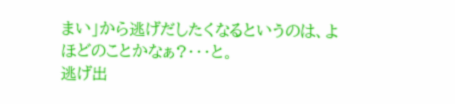まい」から逃げだしたくなるというのは、よほどのことかなぁ?・・・と。
逃げ出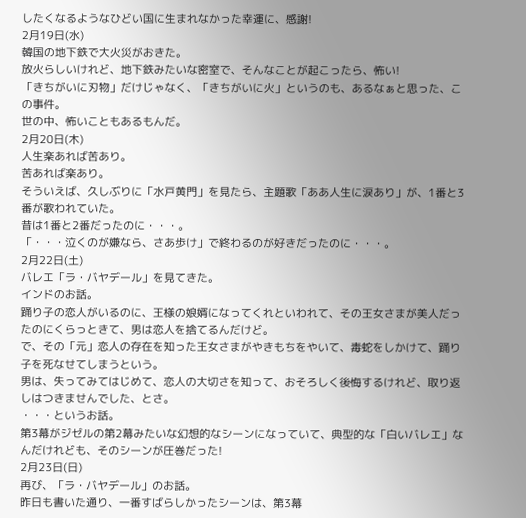したくなるようなひどい国に生まれなかった幸運に、感謝!
2月19日(水)
韓国の地下鉄で大火災がおきた。
放火らしいけれど、地下鉄みたいな密室で、そんなことが起こったら、怖い!
「きちがいに刃物」だけじゃなく、「きちがいに火」というのも、あるなぁと思った、この事件。
世の中、怖いこともあるもんだ。
2月20日(木)
人生楽あれば苦あり。
苦あれば楽あり。
そういえば、久しぶりに「水戸黄門」を見たら、主題歌「ああ人生に涙あり」が、1番と3番が歌われていた。
昔は1番と2番だったのに・・・。
「・・・泣くのが嫌なら、さあ歩け」で終わるのが好きだったのに・・・。
2月22日(土)
バレエ「ラ・バヤデール」を見てきた。
インドのお話。
踊り子の恋人がいるのに、王様の娘婿になってくれといわれて、その王女さまが美人だったのにくらっときて、男は恋人を捨てるんだけど。
で、その「元」恋人の存在を知った王女さまがやきもちをやいて、毒蛇をしかけて、踊り子を死なせてしまうという。
男は、失ってみてはじめて、恋人の大切さを知って、おそろしく後悔するけれど、取り返しはつきませんでした、とさ。
・・・というお話。
第3幕がジゼルの第2幕みたいな幻想的なシーンになっていて、典型的な「白いバレエ」なんだけれども、そのシーンが圧巻だった!
2月23日(日)
再び、「ラ・バヤデール」のお話。
昨日も書いた通り、一番すばらしかったシーンは、第3幕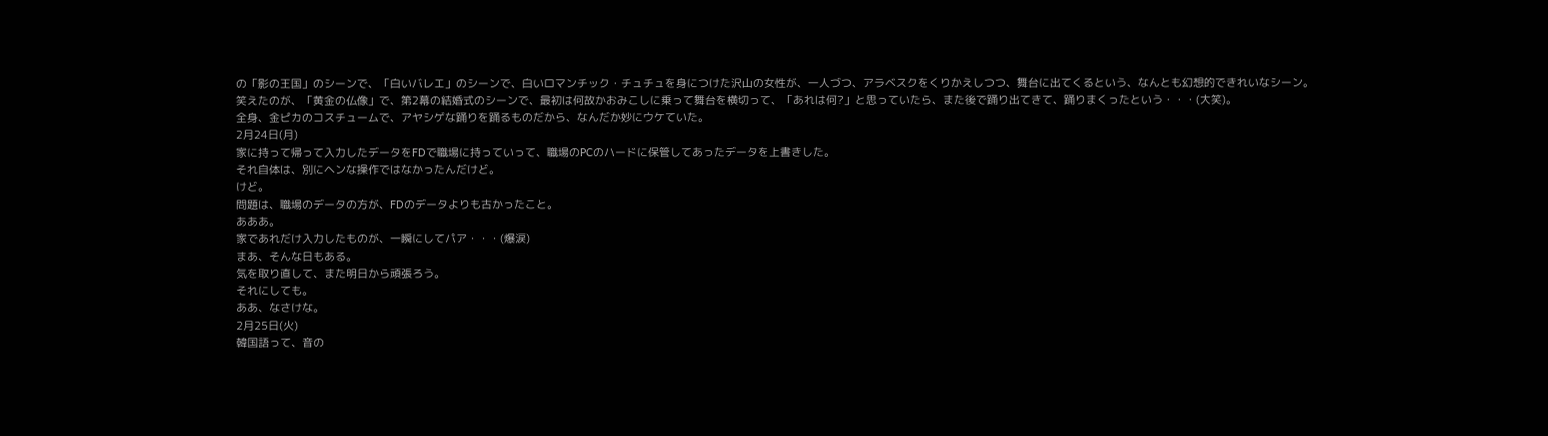の「影の王国」のシーンで、「白いバレエ」のシーンで、白いロマンチック・チュチュを身につけた沢山の女性が、一人づつ、アラベスクをくりかえしつつ、舞台に出てくるという、なんとも幻想的できれいなシーン。
笑えたのが、「黄金の仏像」で、第2幕の結婚式のシーンで、最初は何故かおみこしに乗って舞台を横切って、「あれは何?」と思っていたら、また後で踊り出てきて、踊りまくったという・・・(大笑)。
全身、金ピカのコスチュームで、アヤシゲな踊りを踊るものだから、なんだか妙にウケていた。
2月24日(月)
家に持って帰って入力したデータをFDで職場に持っていって、職場のPCのハードに保管してあったデータを上書きした。
それ自体は、別にヘンな操作ではなかったんだけど。
けど。
問題は、職場のデータの方が、FDのデータよりも古かったこと。
あああ。
家であれだけ入力したものが、一瞬にしてパア・・・(爆涙)
まあ、そんな日もある。
気を取り直して、また明日から頑張ろう。
それにしても。
ああ、なさけな。
2月25日(火)
韓国語って、音の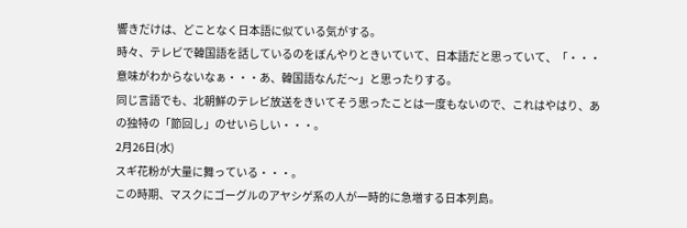響きだけは、どことなく日本語に似ている気がする。
時々、テレビで韓国語を話しているのをぼんやりときいていて、日本語だと思っていて、「・・・意味がわからないなぁ・・・あ、韓国語なんだ〜」と思ったりする。
同じ言語でも、北朝鮮のテレビ放送をきいてそう思ったことは一度もないので、これはやはり、あの独特の「節回し」のせいらしい・・・。
2月26日(水)
スギ花粉が大量に舞っている・・・。
この時期、マスクにゴーグルのアヤシゲ系の人が一時的に急増する日本列島。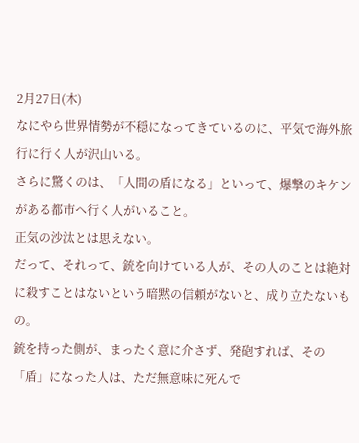2月27日(木)
なにやら世界情勢が不穏になってきているのに、平気で海外旅行に行く人が沢山いる。
さらに驚くのは、「人間の盾になる」といって、爆撃のキケンがある都市へ行く人がいること。
正気の沙汰とは思えない。
だって、それって、銃を向けている人が、その人のことは絶対に殺すことはないという暗黙の信頼がないと、成り立たないもの。
銃を持った側が、まったく意に介さず、発砲すれば、その「盾」になった人は、ただ無意味に死んで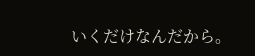いくだけなんだから。